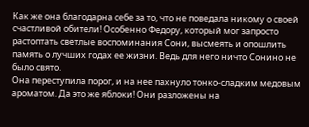Как же она благодарна себе за то, что не поведала никому о своей счастливой обители! Особенно Федору, который мог запросто растоптать светлые воспоминания Сони, высмеять и опошлить память о лучших годах ее жизни. Ведь для него ничто Сонино не было свято.
Она переступила порог, и на нее пахнуло тонко-сладким медовым ароматом. Да это же яблоки! Они разложены на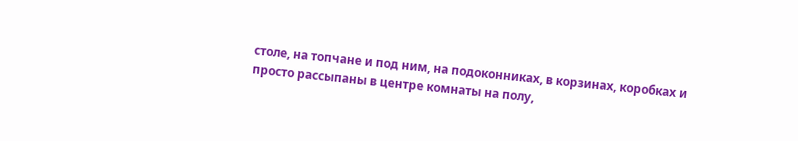столе, на топчане и под ним, на подоконниках, в корзинах, коробках и просто рассыпаны в центре комнаты на полу,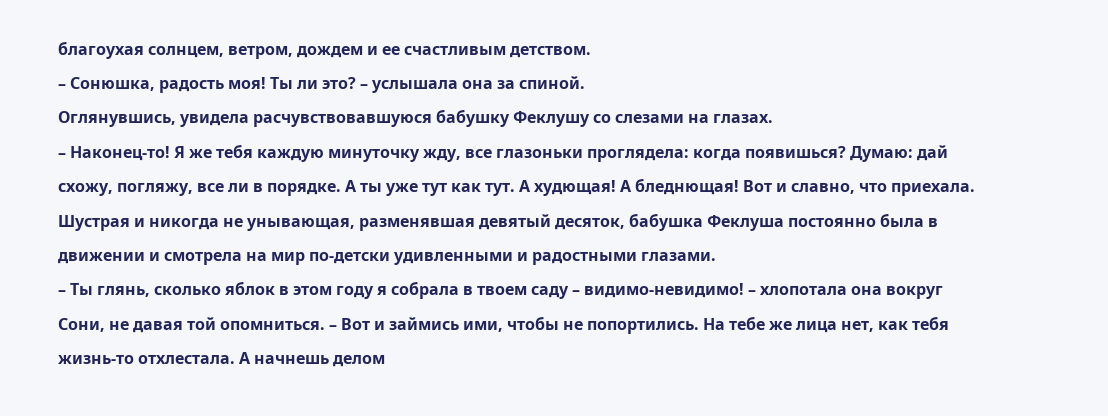благоухая солнцем, ветром, дождем и ее счастливым детством.
– Сонюшка, радость моя! Ты ли это? – услышала она за спиной.
Оглянувшись, увидела расчувствовавшуюся бабушку Феклушу со слезами на глазах.
– Наконец-то! Я же тебя каждую минуточку жду, все глазоньки проглядела: когда появишься? Думаю: дай схожу, погляжу, все ли в порядке. А ты уже тут как тут. А худющая! А бледнющая! Вот и славно, что приехала.
Шустрая и никогда не унывающая, разменявшая девятый десяток, бабушка Феклуша постоянно была в движении и смотрела на мир по-детски удивленными и радостными глазами.
– Ты глянь, сколько яблок в этом году я собрала в твоем саду – видимо-невидимо! – хлопотала она вокруг Сони, не давая той опомниться. – Вот и займись ими, чтобы не попортились. На тебе же лица нет, как тебя жизнь-то отхлестала. А начнешь делом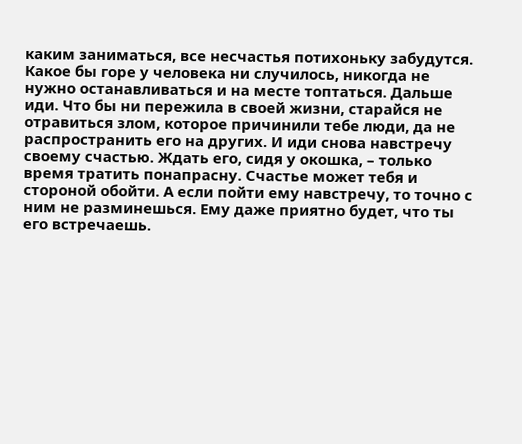каким заниматься, все несчастья потихоньку забудутся. Какое бы горе у человека ни случилось, никогда не нужно останавливаться и на месте топтаться. Дальше иди. Что бы ни пережила в своей жизни, старайся не отравиться злом, которое причинили тебе люди, да не распространить его на других. И иди снова навстречу своему счастью. Ждать его, сидя у окошка, – только время тратить понапрасну. Счастье может тебя и стороной обойти. А если пойти ему навстречу, то точно с ним не разминешься. Ему даже приятно будет, что ты его встречаешь.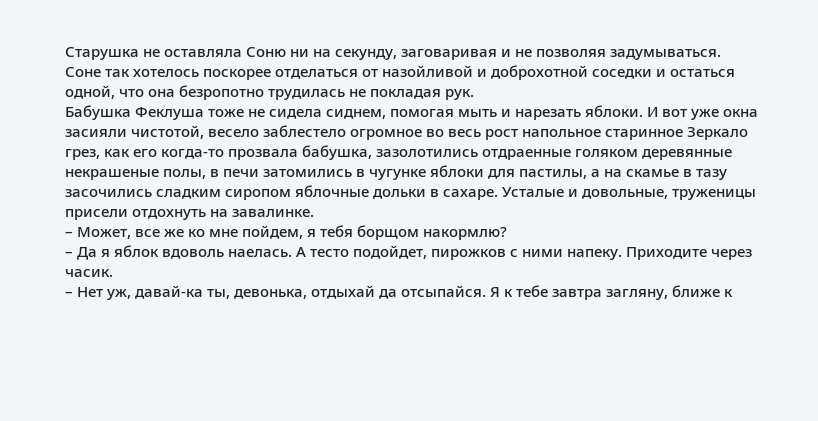Старушка не оставляла Соню ни на секунду, заговаривая и не позволяя задумываться. Соне так хотелось поскорее отделаться от назойливой и доброхотной соседки и остаться одной, что она безропотно трудилась не покладая рук.
Бабушка Феклуша тоже не сидела сиднем, помогая мыть и нарезать яблоки. И вот уже окна засияли чистотой, весело заблестело огромное во весь рост напольное старинное Зеркало грез, как его когда-то прозвала бабушка, зазолотились отдраенные голяком деревянные некрашеные полы, в печи затомились в чугунке яблоки для пастилы, а на скамье в тазу засочились сладким сиропом яблочные дольки в сахаре. Усталые и довольные, труженицы присели отдохнуть на завалинке.
– Может, все же ко мне пойдем, я тебя борщом накормлю?
– Да я яблок вдоволь наелась. А тесто подойдет, пирожков с ними напеку. Приходите через часик.
– Нет уж, давай-ка ты, девонька, отдыхай да отсыпайся. Я к тебе завтра загляну, ближе к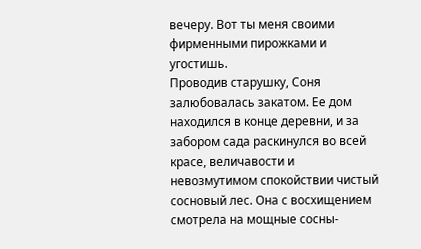вечеру. Вот ты меня своими фирменными пирожками и угостишь.
Проводив старушку, Соня залюбовалась закатом. Ее дом находился в конце деревни, и за забором сада раскинулся во всей красе, величавости и невозмутимом спокойствии чистый сосновый лес. Она с восхищением смотрела на мощные сосны-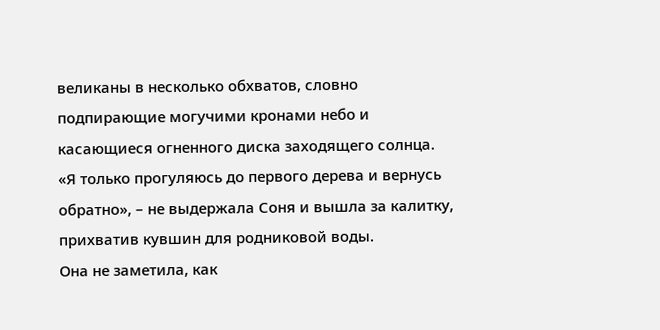великаны в несколько обхватов, словно подпирающие могучими кронами небо и касающиеся огненного диска заходящего солнца.
«Я только прогуляюсь до первого дерева и вернусь обратно», – не выдержала Соня и вышла за калитку, прихватив кувшин для родниковой воды.
Она не заметила, как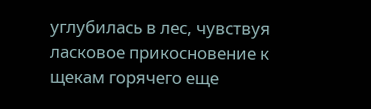углубилась в лес, чувствуя ласковое прикосновение к щекам горячего еще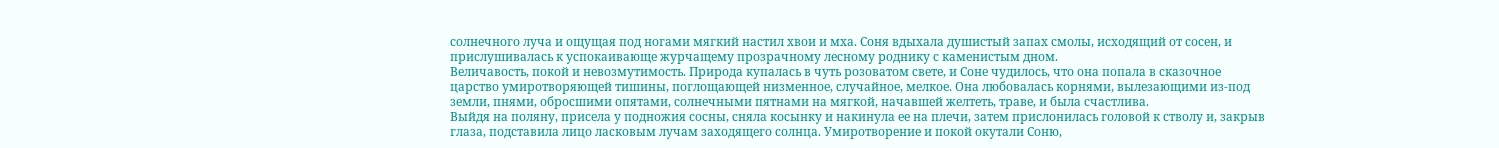солнечного луча и ощущая под ногами мягкий настил хвои и мха. Соня вдыхала душистый запах смолы, исходящий от сосен, и прислушивалась к успокаивающе журчащему прозрачному лесному роднику с каменистым дном.
Величавость, покой и невозмутимость. Природа купалась в чуть розоватом свете, и Соне чудилось, что она попала в сказочное царство умиротворяющей тишины, поглощающей низменное, случайное, мелкое. Она любовалась корнями, вылезающими из-под земли, пнями, обросшими опятами, солнечными пятнами на мягкой, начавшей желтеть, траве, и была счастлива.
Выйдя на поляну, присела у подножия сосны, сняла косынку и накинула ее на плечи, затем прислонилась головой к стволу и, закрыв глаза, подставила лицо ласковым лучам заходящего солнца. Умиротворение и покой окутали Соню,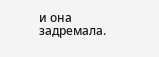и она задремала.